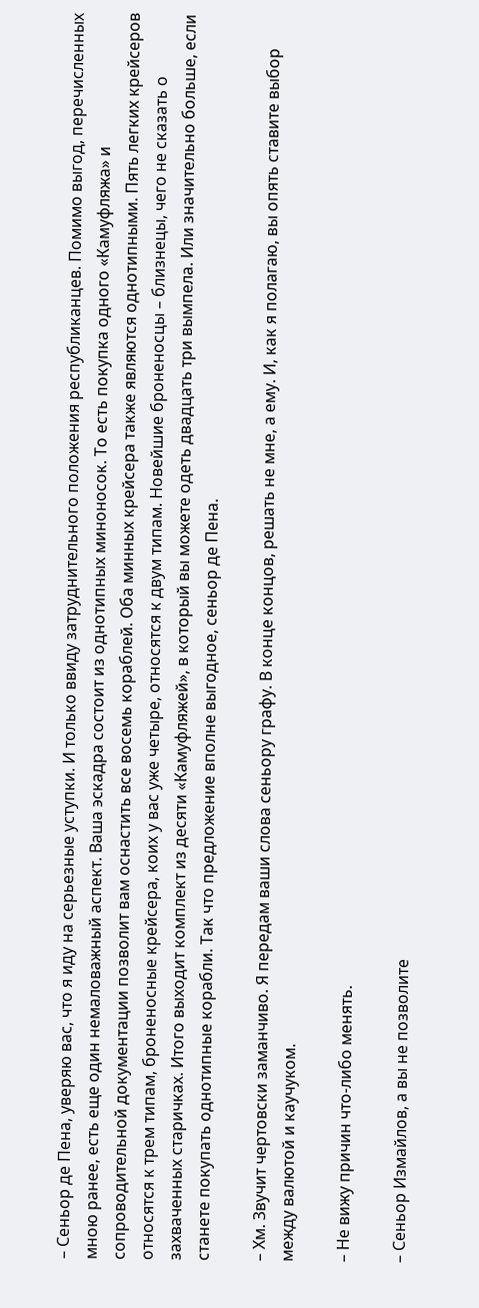– Сеньор де Пена, уверяю вас, что я иду на серьезные уступки. И только ввиду затруднительного положения республиканцев. Помимо выгод, перечисленных мною ранее, есть еще один немаловажный аспект. Ваша эскадра состоит из однотипных миноносок. То есть покупка одного «Камуфляжа» и сопроводительной документации позволит вам оснастить все восемь кораблей. Оба минных крейсера также являются однотипными. Пять легких крейсеров относятся к трем типам, броненосные крейсера, коих у вас уже четыре, относятся к двум типам. Новейшие броненосцы – близнецы, чего не сказать о захваченных старичках. Итого выходит комплект из десяти «Камуфляжей», в который вы можете одеть двадцать три вымпела. Или значительно больше, если станете покупать однотипные корабли. Так что предложение вполне выгодное, сеньор де Пена.

– Хм. Звучит чертовски заманчиво. Я передам ваши слова сеньору графу. В конце концов, решать не мне, а ему. И, как я полагаю, вы опять ставите выбор между валютой и каучуком.

– Не вижу причин что-либо менять.

– Сеньор Измайлов, а вы не позволите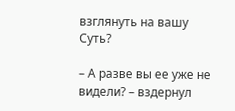взглянуть на вашу Суть?

– А разве вы ее уже не видели? – вздернул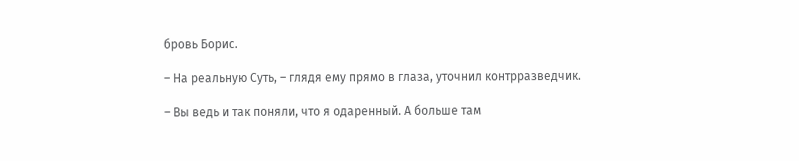бровь Борис.

– На реальную Суть, – глядя ему прямо в глаза, уточнил контрразведчик.

– Вы ведь и так поняли, что я одаренный. А больше там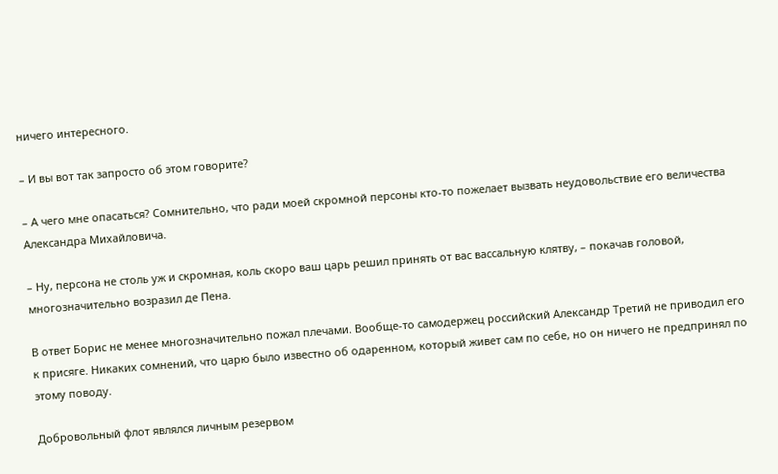ничего интересного.

– И вы вот так запросто об этом говорите?

– А чего мне опасаться? Сомнительно, что ради моей скромной персоны кто-то пожелает вызвать неудовольствие его величества Александра Михайловича.

– Ну, персона не столь уж и скромная, коль скоро ваш царь решил принять от вас вассальную клятву, – покачав головой, многозначительно возразил де Пена.

В ответ Борис не менее многозначительно пожал плечами. Вообще-то самодержец российский Александр Третий не приводил его к присяге. Никаких сомнений, что царю было известно об одаренном, который живет сам по себе, но он ничего не предпринял по этому поводу.

Добровольный флот являлся личным резервом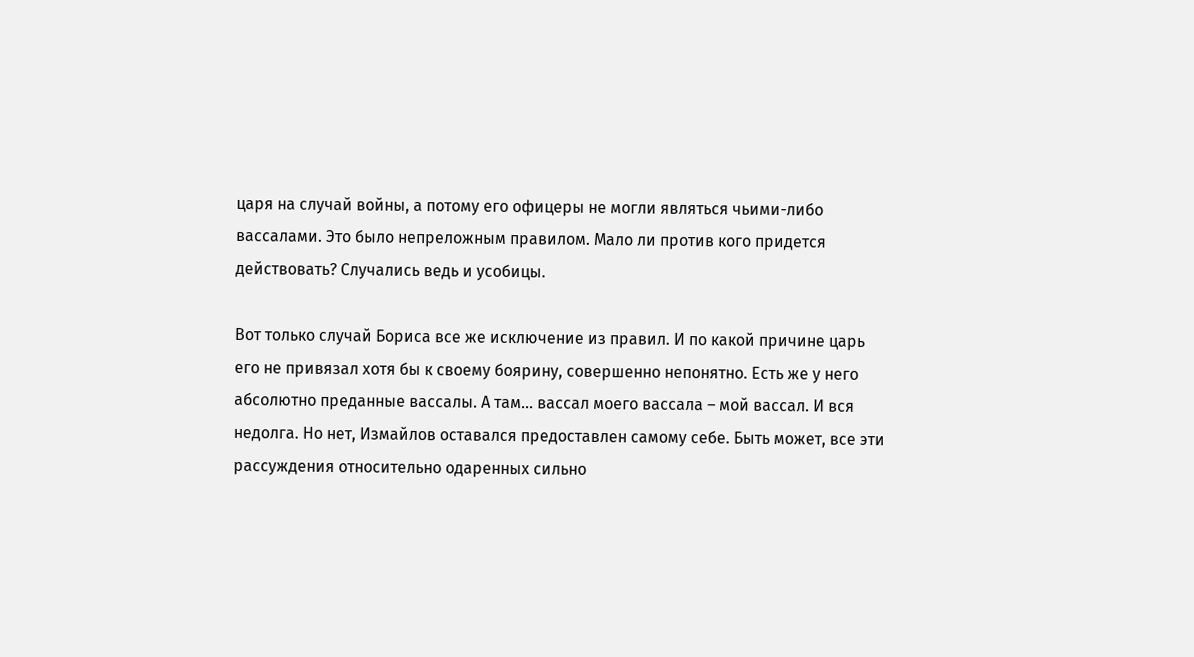царя на случай войны, а потому его офицеры не могли являться чьими-либо вассалами. Это было непреложным правилом. Мало ли против кого придется действовать? Случались ведь и усобицы.

Вот только случай Бориса все же исключение из правил. И по какой причине царь его не привязал хотя бы к своему боярину, совершенно непонятно. Есть же у него абсолютно преданные вассалы. А там… вассал моего вассала – мой вассал. И вся недолга. Но нет, Измайлов оставался предоставлен самому себе. Быть может, все эти рассуждения относительно одаренных сильно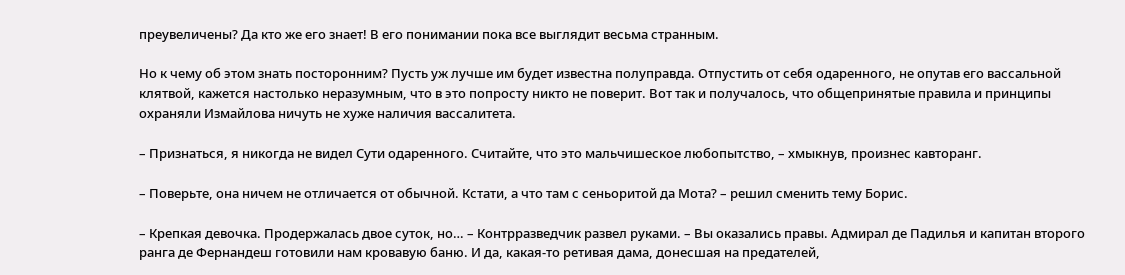преувеличены? Да кто же его знает! В его понимании пока все выглядит весьма странным.

Но к чему об этом знать посторонним? Пусть уж лучше им будет известна полуправда. Отпустить от себя одаренного, не опутав его вассальной клятвой, кажется настолько неразумным, что в это попросту никто не поверит. Вот так и получалось, что общепринятые правила и принципы охраняли Измайлова ничуть не хуже наличия вассалитета.

– Признаться, я никогда не видел Сути одаренного. Считайте, что это мальчишеское любопытство, – хмыкнув, произнес кавторанг.

– Поверьте, она ничем не отличается от обычной. Кстати, а что там с сеньоритой да Мота? – решил сменить тему Борис.

– Крепкая девочка. Продержалась двое суток, но… – Контрразведчик развел руками. – Вы оказались правы. Адмирал де Падилья и капитан второго ранга де Фернандеш готовили нам кровавую баню. И да, какая-то ретивая дама, донесшая на предателей,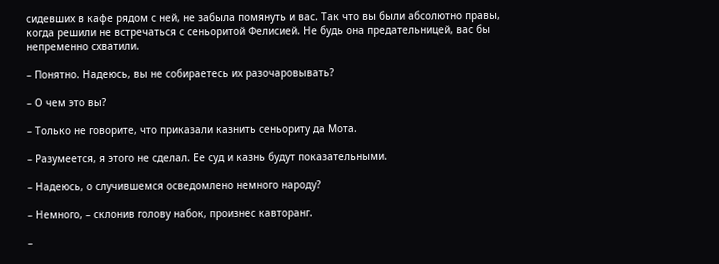сидевших в кафе рядом с ней, не забыла помянуть и вас. Так что вы были абсолютно правы, когда решили не встречаться с сеньоритой Фелисией. Не будь она предательницей, вас бы непременно схватили.

– Понятно. Надеюсь, вы не собираетесь их разочаровывать?

– О чем это вы?

– Только не говорите, что приказали казнить сеньориту да Мота.

– Разумеется, я этого не сделал. Ее суд и казнь будут показательными.

– Надеюсь, о случившемся осведомлено немного народу?

– Немного, – склонив голову набок, произнес кавторанг.

–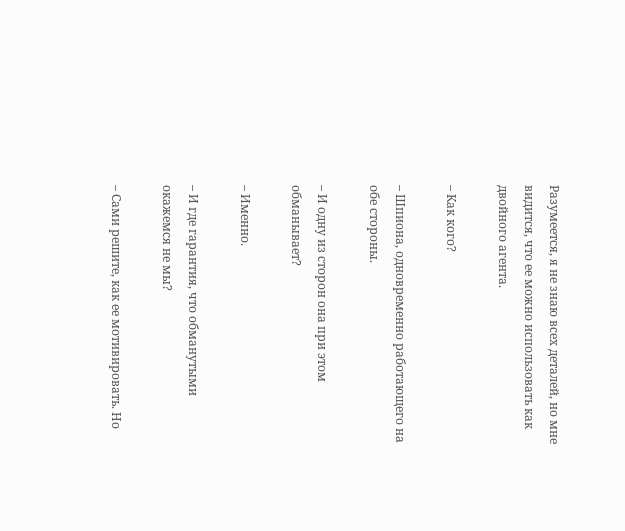Разумеется, я не знаю всех деталей, но мне видится, что ее можно использовать как двойного агента.

– Как кого?

– Шпиона, одновременно работающего на обе стороны.

– И одну из сторон она при этом обманывает?

– Именно.

– И где гарантия, что обманутыми окажемся не мы?

– Сами решите, как ее мотивировать. Но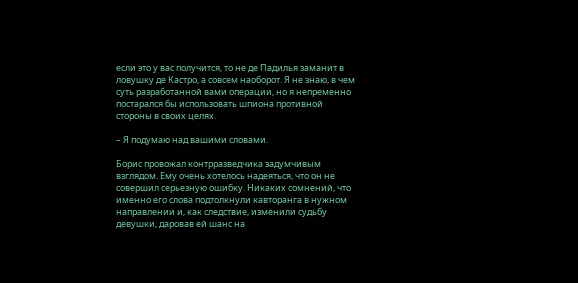если это у вас получится, то не де Падилья заманит в ловушку де Кастро, а совсем наоборот. Я не знаю, в чем суть разработанной вами операции, но я непременно постарался бы использовать шпиона противной стороны в своих целях.

– Я подумаю над вашими словами.

Борис провожал контрразведчика задумчивым взглядом. Ему очень хотелось надеяться, что он не совершил серьезную ошибку. Никаких сомнений, что именно его слова подтолкнули кавторанга в нужном направлении и, как следствие, изменили судьбу девушки, даровав ей шанс на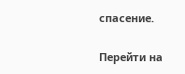спасение.

Перейти на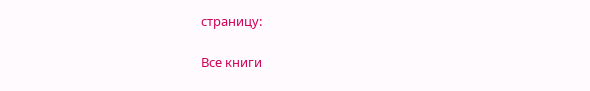страницу:

Все книги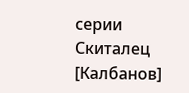серии Скиталец [Калбанов]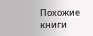Похожие книги